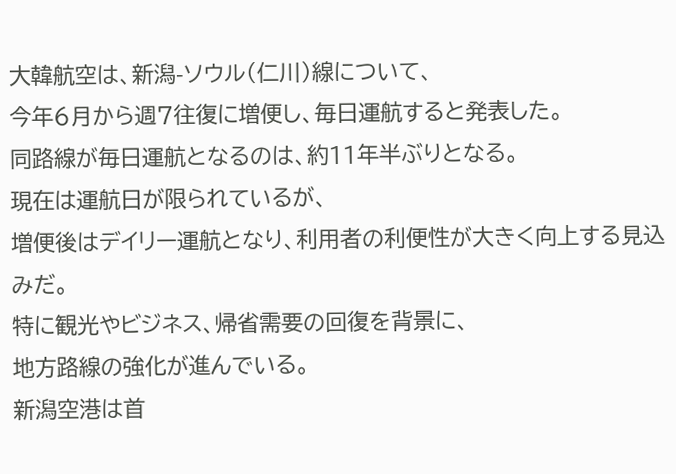大韓航空は、新潟-ソウル(仁川)線について、
今年6月から週7往復に増便し、毎日運航すると発表した。
同路線が毎日運航となるのは、約11年半ぶりとなる。
現在は運航日が限られているが、
増便後はデイリー運航となり、利用者の利便性が大きく向上する見込みだ。
特に観光やビジネス、帰省需要の回復を背景に、
地方路線の強化が進んでいる。
新潟空港は首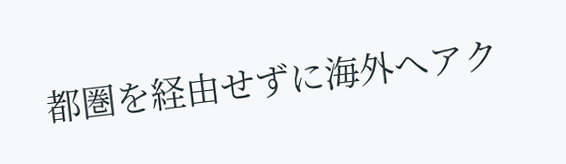都圏を経由せずに海外へアク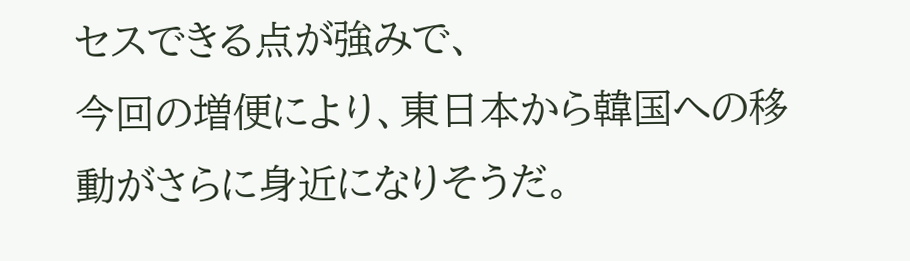セスできる点が強みで、
今回の増便により、東日本から韓国への移動がさらに身近になりそうだ。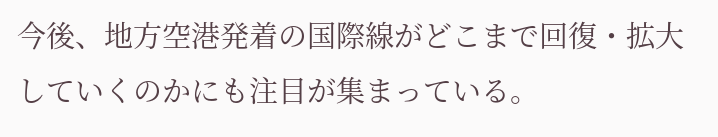今後、地方空港発着の国際線がどこまで回復・拡大していくのかにも注目が集まっている。